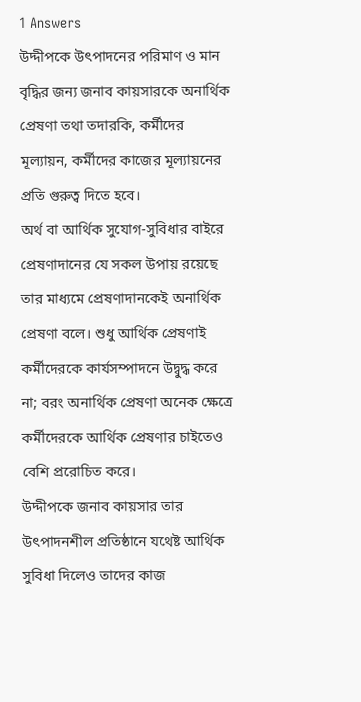1 Answers
উদ্দীপকে উৎপাদনের পরিমাণ ও মান বৃদ্ধির জন্য জনাব কায়সারকে অনার্থিক প্রেষণা তথা তদারকি, কর্মীদের মূল্যায়ন, কর্মীদের কাজের মূল্যায়নের প্রতি গুরুত্ব দিতে হবে।
অর্থ বা আর্থিক সুযোগ-সুবিধার বাইরে প্রেষণাদানের যে সকল উপায় রয়েছে তার মাধ্যমে প্রেষণাদানকেই অনার্থিক প্রেষণা বলে। শুধু আর্থিক প্রেষণাই কর্মীদেরকে কার্যসম্পাদনে উদ্বুদ্ধ করে না; বরং অনার্থিক প্রেষণা অনেক ক্ষেত্রে কর্মীদেরকে আর্থিক প্রেষণার চাইতেও বেশি প্ররোচিত করে।
উদ্দীপকে জনাব কায়সার তার উৎপাদনশীল প্রতিষ্ঠানে যথেষ্ট আর্থিক সুবিধা দিলেও তাদের কাজ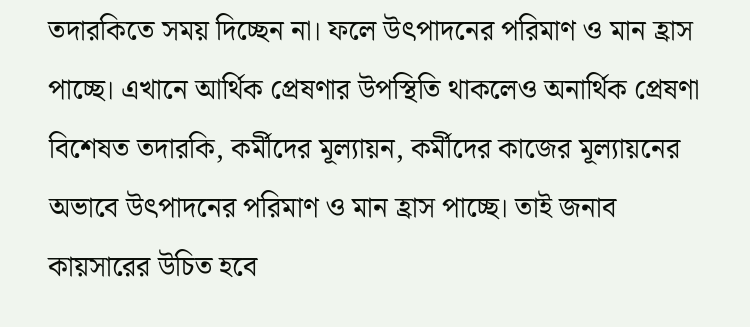তদারকিতে সময় দিচ্ছেন না। ফলে উৎপাদনের পরিমাণ ও মান হ্রাস পাচ্ছে। এখানে আর্থিক প্রেষণার উপস্থিতি থাকলেও অনার্থিক প্রেষণা বিশেষত তদারকি, কর্মীদের মূল্যায়ন, কর্মীদের কাজের মূল্যায়নের অভাবে উৎপাদনের পরিমাণ ও মান হ্রাস পাচ্ছে। তাই জনাব কায়সারের উচিত হবে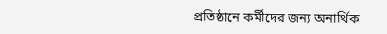প্রতিষ্ঠানে কর্মীদের জন্য অনার্থিক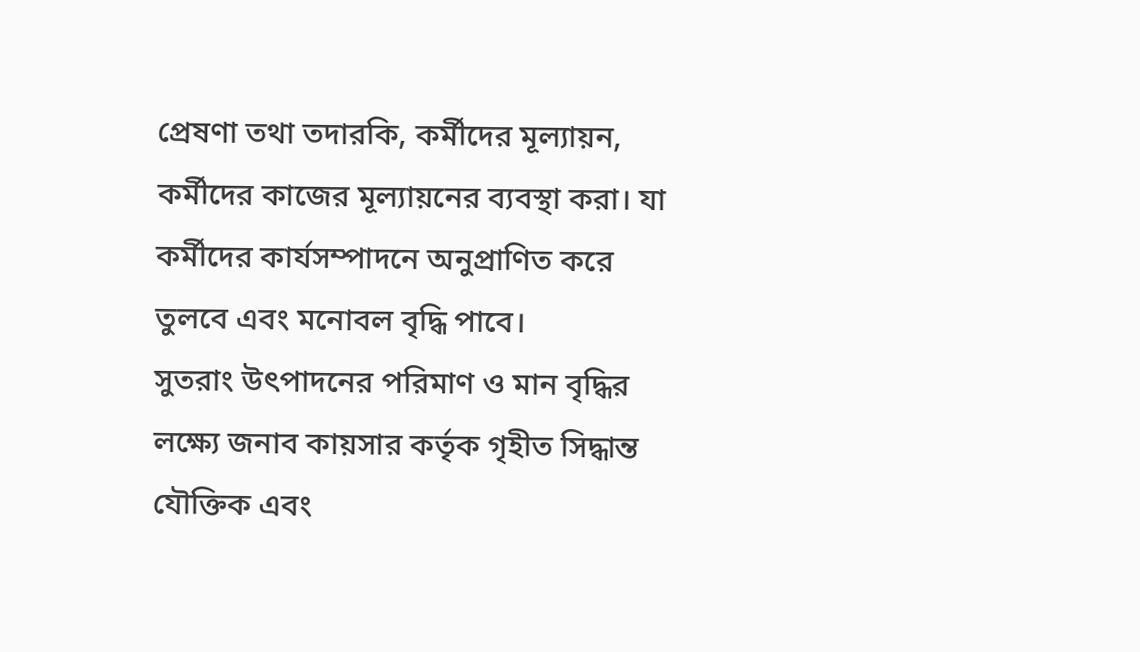প্রেষণা তথা তদারকি, কর্মীদের মূল্যায়ন, কর্মীদের কাজের মূল্যায়নের ব্যবস্থা করা। যা কর্মীদের কার্যসম্পাদনে অনুপ্রাণিত করে তুলবে এবং মনোবল বৃদ্ধি পাবে।
সুতরাং উৎপাদনের পরিমাণ ও মান বৃদ্ধির লক্ষ্যে জনাব কায়সার কর্তৃক গৃহীত সিদ্ধান্ত যৌক্তিক এবং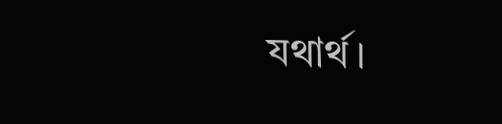যথার্থ।